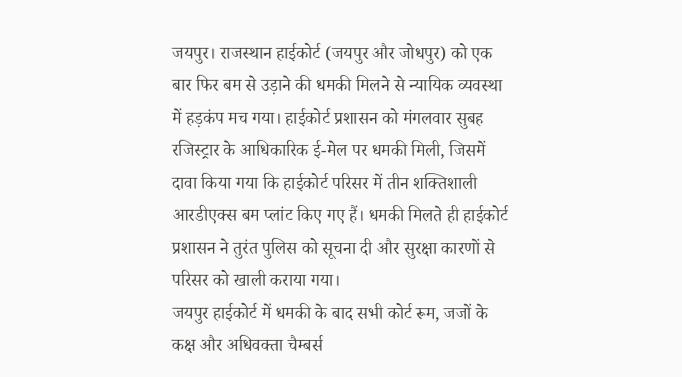जयपुर। राजस्थान हाईकोर्ट (जयपुर और जोधपुर) को एक बार फिर बम से उड़ाने की धमकी मिलने से न्यायिक व्यवस्था में हड़कंप मच गया। हाईकोर्ट प्रशासन को मंगलवार सुबह रजिस्ट्रार के आधिकारिक ई-मेल पर धमकी मिली, जिसमें दावा किया गया कि हाईकोर्ट परिसर में तीन शक्तिशाली आरडीएक्स बम प्लांट किए गए हैं। धमकी मिलते ही हाईकोर्ट प्रशासन ने तुरंत पुलिस को सूचना दी और सुरक्षा कारणों से परिसर को खाली कराया गया।
जयपुर हाईकोर्ट में धमकी के बाद सभी कोर्ट रूम, जजों के कक्ष और अधिवक्ता चैम्बर्स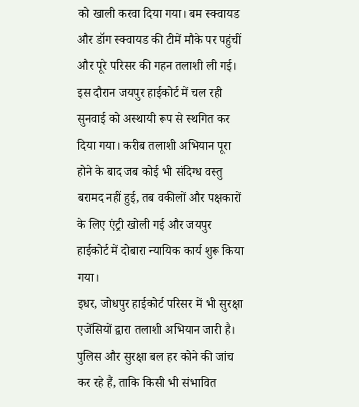को खाली करवा दिया गया। बम स्क्वायड और डॉग स्क्वायड की टीमें मौके पर पहुंचीं और पूरे परिसर की गहन तलाशी ली गई। इस दौरान जयपुर हाईकोर्ट में चल रही सुनवाई को अस्थायी रूप से स्थगित कर दिया गया। करीब तलाशी अभियान पूरा होने के बाद जब कोई भी संदिग्ध वस्तु बरामद नहीं हुई, तब वकीलों और पक्षकारों के लिए एंट्री खोली गई और जयपुर हाईकोर्ट में दोबारा न्यायिक कार्य शुरू किया गया।
इधर, जोधपुर हाईकोर्ट परिसर में भी सुरक्षा एजेंसियों द्वारा तलाशी अभियान जारी है। पुलिस और सुरक्षा बल हर कोने की जांच कर रहे हैं, ताकि किसी भी संभावित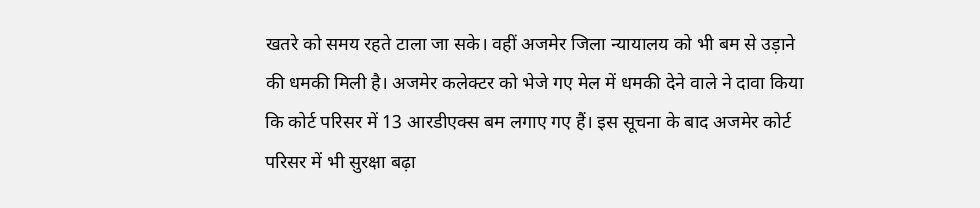खतरे को समय रहते टाला जा सके। वहीं अजमेर जिला न्यायालय को भी बम से उड़ाने की धमकी मिली है। अजमेर कलेक्टर को भेजे गए मेल में धमकी देने वाले ने दावा किया कि कोर्ट परिसर में 13 आरडीएक्स बम लगाए गए हैं। इस सूचना के बाद अजमेर कोर्ट परिसर में भी सुरक्षा बढ़ा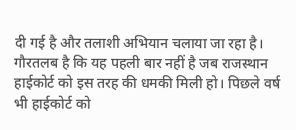दी गई है और तलाशी अभियान चलाया जा रहा है।
गौरतलब है कि यह पहली बार नहीं है जब राजस्थान हाईकोर्ट को इस तरह की धमकी मिली हो। पिछले वर्ष भी हाईकोर्ट को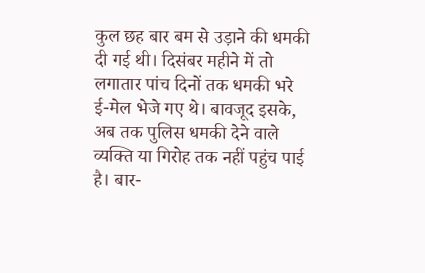कुल छह बार बम से उड़ाने की धमकी दी गई थी। दिसंबर महीने में तो लगातार पांच दिनों तक धमकी भरे ई-मेल भेजे गए थे। बावजूद इसके, अब तक पुलिस धमकी देने वाले व्यक्ति या गिरोह तक नहीं पहुंच पाई है। बार-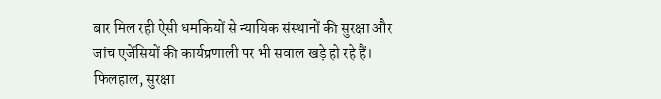बार मिल रही ऐसी धमकियों से न्यायिक संस्थानों की सुरक्षा और जांच एजेंसियों की कार्यप्रणाली पर भी सवाल खड़े हो रहे हैं।
फिलहाल, सुरक्षा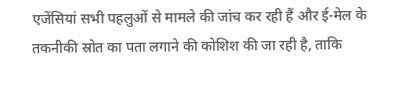एजेंसियां सभी पहलुओं से मामले की जांच कर रही हैं और ई-मेल के तकनीकी स्रोत का पता लगाने की कोशिश की जा रही है, ताकि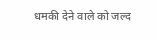धमकी देने वाले को जल्द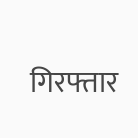गिरफ्तार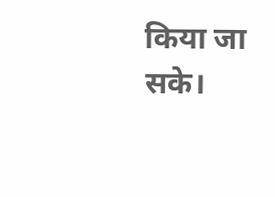किया जा सके।